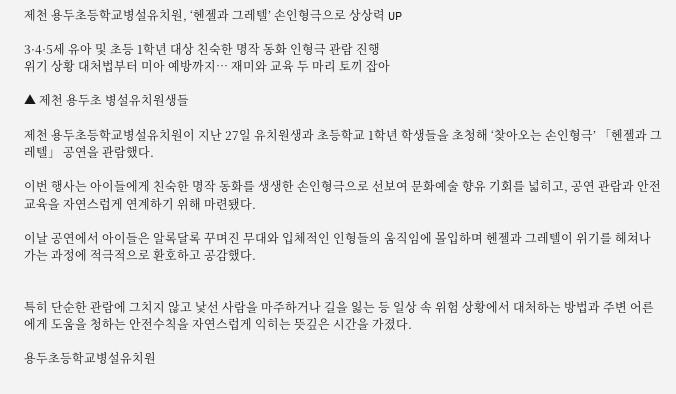제천 용두초등학교병설유치원, ‘헨젤과 그레텔’ 손인형극으로 상상력 UP

3·4·5세 유아 및 초등 1학년 대상 친숙한 명작 동화 인형극 관람 진행
위기 상황 대처법부터 미아 예방까지… 재미와 교육 두 마리 토끼 잡아

▲ 제천 용두초 병설유치원생들

제천 용두초등학교병설유치원이 지난 27일 유치원생과 초등학교 1학년 학생들을 초청해 ‘찾아오는 손인형극’ 「헨젤과 그레텔」 공연을 관람했다.

이번 행사는 아이들에게 친숙한 명작 동화를 생생한 손인형극으로 선보여 문화예술 향유 기회를 넓히고, 공연 관람과 안전교육을 자연스럽게 연계하기 위해 마련됐다.

이날 공연에서 아이들은 알록달록 꾸며진 무대와 입체적인 인형들의 움직임에 몰입하며 헨젤과 그레텔이 위기를 헤쳐나가는 과정에 적극적으로 환호하고 공감했다.


특히 단순한 관람에 그치지 않고 낯선 사람을 마주하거나 길을 잃는 등 일상 속 위험 상황에서 대처하는 방법과 주변 어른에게 도움을 청하는 안전수칙을 자연스럽게 익히는 뜻깊은 시간을 가졌다.

용두초등학교병설유치원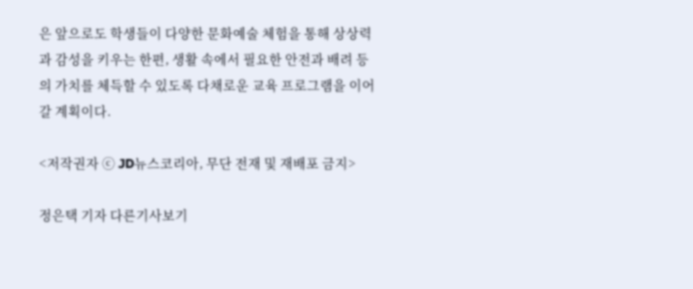은 앞으로도 학생들이 다양한 문화예술 체험을 통해 상상력과 감성을 키우는 한편, 생활 속에서 필요한 안전과 배려 등의 가치를 체득할 수 있도록 다채로운 교육 프로그램을 이어갈 계획이다.

<저작권자 ⓒ JD뉴스코리아, 무단 전재 및 재배포 금지>

정은택 기자 다른기사보기